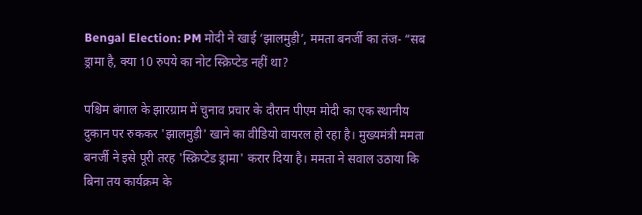Bengal Election: PM मोदी ने खाई ‘झालमुड़ी’, ममता बनर्जी का तंज- “सब ड्रामा है, क्या 10 रुपये का नोट स्क्रिप्टेड नहीं था?

पश्चिम बंगाल के झारग्राम में चुनाव प्रचार के दौरान पीएम मोदी का एक स्थानीय दुकान पर रुककर 'झालमुड़ी' खाने का वीडियो वायरल हो रहा है। मुख्यमंत्री ममता बनर्जी ने इसे पूरी तरह 'स्क्रिप्टेड ड्रामा' करार दिया है। ममता ने सवाल उठाया कि बिना तय कार्यक्रम के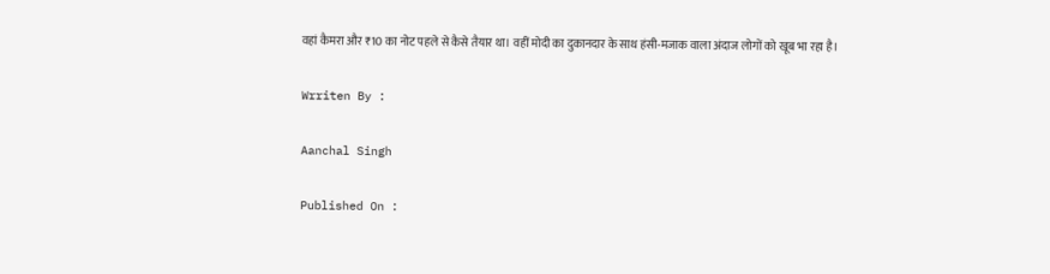वहां कैमरा और ₹10 का नोट पहले से कैसे तैयार था। वहीं मोदी का दुकानदार के साथ हंसी-मजाक वाला अंदाज लोगों को खूब भा रहा है।

Wrriten By :

Aanchal Singh

Published On :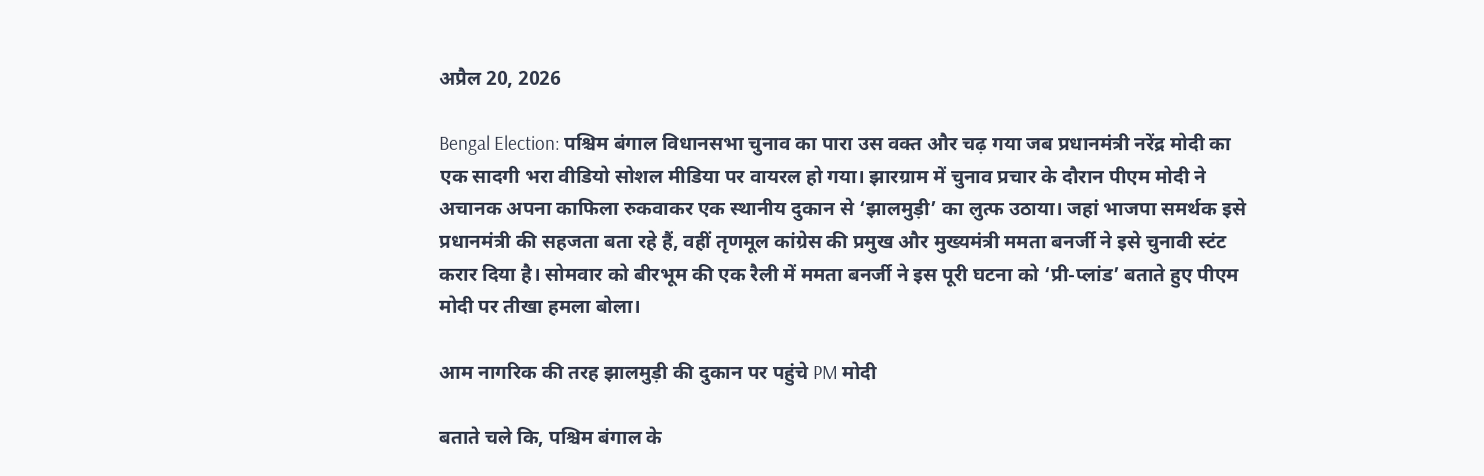अप्रैल 20, 2026

Bengal Election: पश्चिम बंगाल विधानसभा चुनाव का पारा उस वक्त और चढ़ गया जब प्रधानमंत्री नरेंद्र मोदी का एक सादगी भरा वीडियो सोशल मीडिया पर वायरल हो गया। झारग्राम में चुनाव प्रचार के दौरान पीएम मोदी ने अचानक अपना काफिला रुकवाकर एक स्थानीय दुकान से ‘झालमुड़ी’ का लुत्फ उठाया। जहां भाजपा समर्थक इसे प्रधानमंत्री की सहजता बता रहे हैं, वहीं तृणमूल कांग्रेस की प्रमुख और मुख्यमंत्री ममता बनर्जी ने इसे चुनावी स्टंट करार दिया है। सोमवार को बीरभूम की एक रैली में ममता बनर्जी ने इस पूरी घटना को ‘प्री-प्लांड’ बताते हुए पीएम मोदी पर तीखा हमला बोला।

आम नागरिक की तरह झालमुड़ी की दुकान पर पहुंचे PM मोदी

बताते चले कि, पश्चिम बंगाल के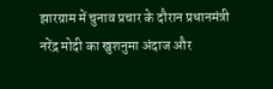झारग्राम में चुनाव प्रचार के दौरान प्रधानमंत्री नरेंद्र मोदी का खुशनुमा अंदाज और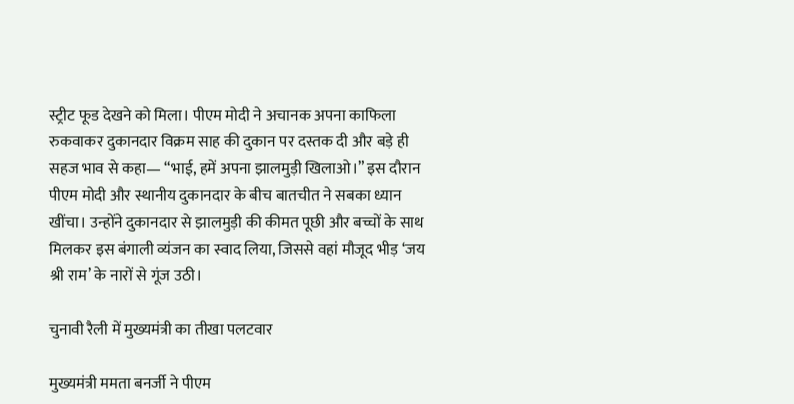स्ट्रीट फूड देखने को मिला। पीएम मोदी ने अचानक अपना काफिला रुकवाकर दुकानदार विक्रम साह की दुकान पर दस्तक दी और बड़े ही सहज भाव से कहा— “भाई, हमें अपना झालमुड़ी खिलाओ।” इस दौरान पीएम मोदी और स्थानीय दुकानदार के बीच बातचीत ने सबका ध्यान खींचा। उन्होंने दुकानदार से झालमुड़ी की कीमत पूछी और बच्चों के साथ मिलकर इस बंगाली व्यंजन का स्वाद लिया, जिससे वहां मौजूद भीड़ ‘जय श्री राम’ के नारों से गूंज उठी।

चुनावी रैली में मुख्यमंत्री का तीखा पलटवार

मुख्यमंत्री ममता बनर्जी ने पीएम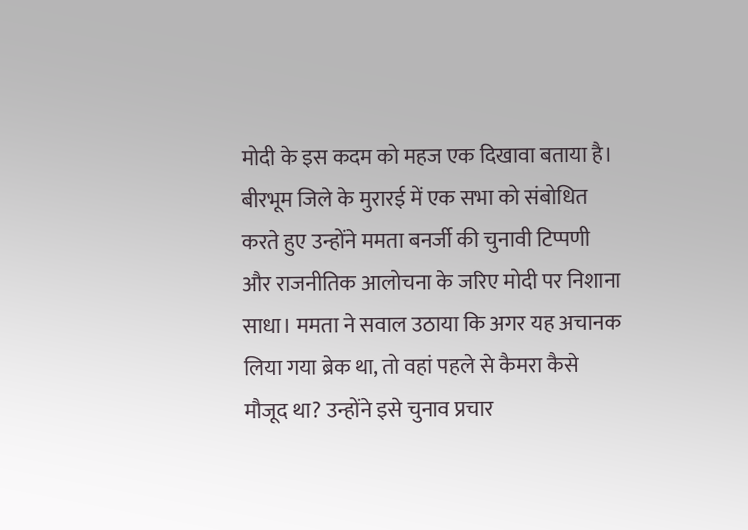मोदी के इस कदम को महज एक दिखावा बताया है। बीरभूम जिले के मुरारई में एक सभा को संबोधित करते हुए उन्होंने ममता बनर्जी की चुनावी टिप्पणी और राजनीतिक आलोचना के जरिए मोदी पर निशाना साधा। ममता ने सवाल उठाया कि अगर यह अचानक लिया गया ब्रेक था, तो वहां पहले से कैमरा कैसे मौजूद था? उन्होंने इसे चुनाव प्रचार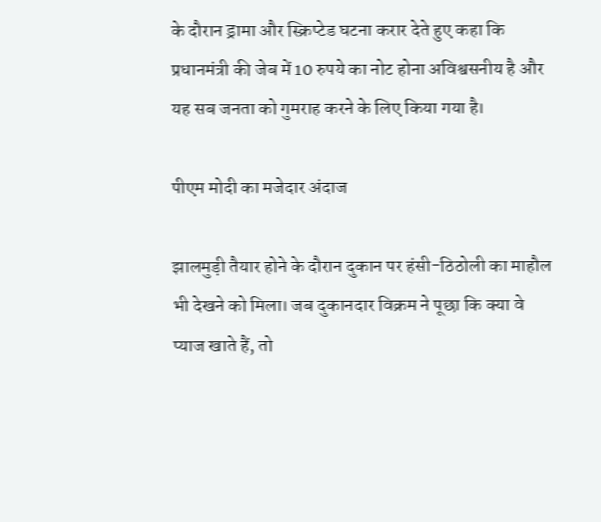के दौरान ड्रामा और स्क्रिप्टेड घटना करार देते हुए कहा कि प्रधानमंत्री की जेब में 10 रुपये का नोट होना अविश्वसनीय है और यह सब जनता को गुमराह करने के लिए किया गया है।

पीएम मोदी का मजेदार अंदाज

झालमुड़ी तैयार होने के दौरान दुकान पर हंसी-ठिठोली का माहौल भी देखने को मिला। जब दुकानदार विक्रम ने पूछा कि क्या वे प्याज खाते हैं, तो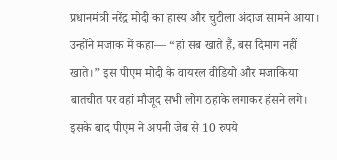प्रधानमंत्री नरेंद्र मोदी का हास्य और चुटीला अंदाज सामने आया। उन्होंने मजाक में कहा— “हां सब खाते हैं, बस दिमाग नहीं खाते।” इस पीएम मोदी के वायरल वीडियो और मजाकिया बातचीत पर वहां मौजूद सभी लोग ठहाके लगाकर हंसने लगे। इसके बाद पीएम ने अपनी जेब से 10 रुपये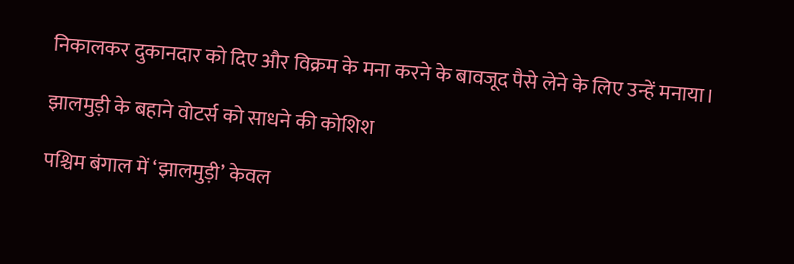निकालकर दुकानदार को दिए और विक्रम के मना करने के बावजूद पैसे लेने के लिए उन्हें मनाया।

झालमुड़ी के बहाने वोटर्स को साधने की कोशिश

पश्चिम बंगाल में ‘झालमुड़ी’ केवल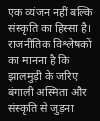एक व्यंजन नहीं बल्कि संस्कृति का हिस्सा है। राजनीतिक विश्लेषकों का मानना है कि झालमुड़ी के जरिए बंगाली अस्मिता और संस्कृति से जुड़ना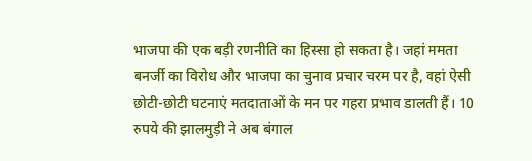भाजपा की एक बड़ी रणनीति का हिस्सा हो सकता है। जहां ममता बनर्जी का विरोध और भाजपा का चुनाव प्रचार चरम पर है, वहां ऐसी छोटी-छोटी घटनाएं मतदाताओं के मन पर गहरा प्रभाव डालती हैं। 10 रुपये की झालमुड़ी ने अब बंगाल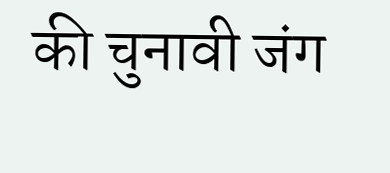की चुनावी जंग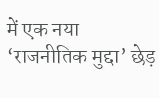में एक नया ‘राजनीतिक मुद्दा’ छेड़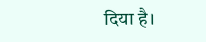दिया है।